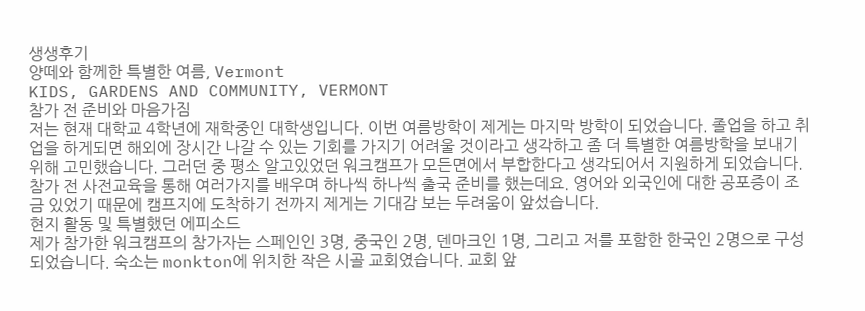생생후기
양떼와 함께한 특별한 여름, Vermont
KIDS, GARDENS AND COMMUNITY, VERMONT
참가 전 준비와 마음가짐
저는 현재 대학교 4학년에 재학중인 대학생입니다. 이번 여름방학이 제게는 마지막 방학이 되었습니다. 졸업을 하고 취업을 하게되면 해외에 장시간 나갈 수 있는 기회를 가지기 어려울 것이라고 생각하고 좀 더 특별한 여름방학을 보내기 위해 고민했습니다. 그러던 중 평소 알고있었던 워크캠프가 모든면에서 부합한다고 생각되어서 지원하게 되었습니다. 참가 전 사전교육을 통해 여러가지를 배우며 하나씩 하나씩 출국 준비를 했는데요. 영어와 외국인에 대한 공포증이 조금 있었기 때문에 캠프지에 도착하기 전까지 제게는 기대감 보는 두려움이 앞섰습니다.
현지 활동 및 특별했던 에피소드
제가 참가한 워크캠프의 참가자는 스페인인 3명, 중국인 2명, 덴마크인 1명, 그리고 저를 포함한 한국인 2명으로 구성되었습니다. 숙소는 monkton에 위치한 작은 시골 교회였습니다. 교회 앞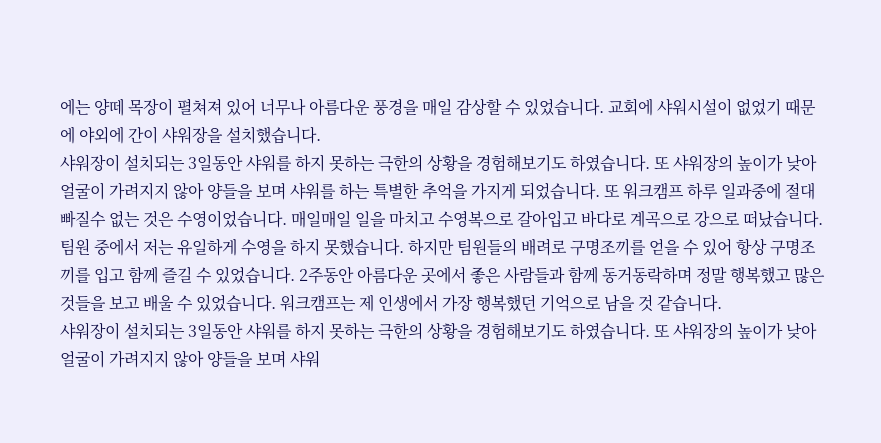에는 양떼 목장이 펼쳐져 있어 너무나 아름다운 풍경을 매일 감상할 수 있었습니다. 교회에 샤워시설이 없었기 때문에 야외에 간이 샤워장을 설치했습니다.
샤워장이 설치되는 3일동안 샤워를 하지 못하는 극한의 상황을 경험해보기도 하였습니다. 또 샤워장의 높이가 낮아 얼굴이 가려지지 않아 양들을 보며 샤워를 하는 특별한 추억을 가지게 되었습니다. 또 워크캠프 하루 일과중에 절대 빠질수 없는 것은 수영이었습니다. 매일매일 일을 마치고 수영복으로 갈아입고 바다로 계곡으로 강으로 떠났습니다. 팀원 중에서 저는 유일하게 수영을 하지 못했습니다. 하지만 팀원들의 배려로 구명조끼를 얻을 수 있어 항상 구명조끼를 입고 함께 즐길 수 있었습니다. 2주동안 아름다운 곳에서 좋은 사람들과 함께 동거동락하며 정말 행복했고 많은 것들을 보고 배울 수 있었습니다. 워크캠프는 제 인생에서 가장 행복했던 기억으로 남을 것 같습니다.
샤워장이 설치되는 3일동안 샤워를 하지 못하는 극한의 상황을 경험해보기도 하였습니다. 또 샤워장의 높이가 낮아 얼굴이 가려지지 않아 양들을 보며 샤워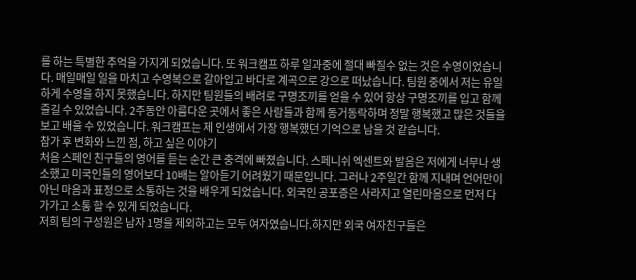를 하는 특별한 추억을 가지게 되었습니다. 또 워크캠프 하루 일과중에 절대 빠질수 없는 것은 수영이었습니다. 매일매일 일을 마치고 수영복으로 갈아입고 바다로 계곡으로 강으로 떠났습니다. 팀원 중에서 저는 유일하게 수영을 하지 못했습니다. 하지만 팀원들의 배려로 구명조끼를 얻을 수 있어 항상 구명조끼를 입고 함께 즐길 수 있었습니다. 2주동안 아름다운 곳에서 좋은 사람들과 함께 동거동락하며 정말 행복했고 많은 것들을 보고 배울 수 있었습니다. 워크캠프는 제 인생에서 가장 행복했던 기억으로 남을 것 같습니다.
참가 후 변화와 느낀 점, 하고 싶은 이야기
처음 스페인 친구들의 영어를 듣는 순간 큰 충격에 빠졌습니다. 스페니쉬 엑센트와 발음은 저에게 너무나 생소했고 미국인들의 영어보다 10배는 알아듣기 어려웠기 때문입니다. 그러나 2주일간 함께 지내며 언어만이 아닌 마음과 표정으로 소통하는 것을 배우게 되었습니다. 외국인 공포증은 사라지고 열린마음으로 먼저 다가가고 소통 할 수 있게 되었습니다.
저희 팀의 구성원은 남자 1명을 제외하고는 모두 여자였습니다.하지만 외국 여자친구들은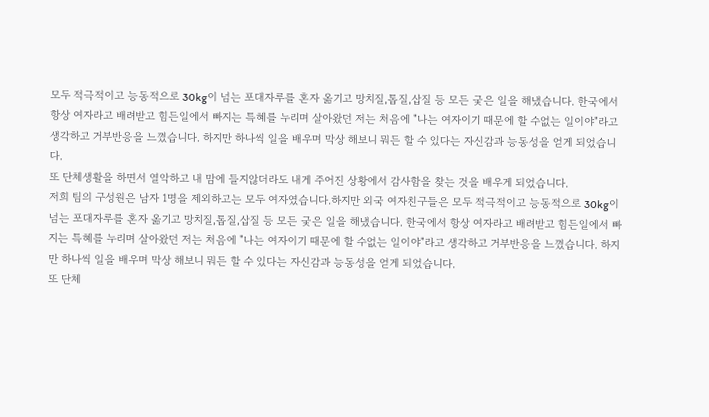모두 적극적이고 능동적으로 30kg이 넘는 포대자루를 혼자 옮기고 망치질,톱질,삽질 등 모든 궂은 일을 해냈습니다. 한국에서 항상 여자라고 배려받고 힘든일에서 빠지는 특혜를 누리며 살아왔던 저는 처음에 "나는 여자이기 때문에 할 수없는 일이야"라고 생각하고 거부반응을 느꼈습니다. 하지만 하나씩 일을 배우며 막상 해보니 뭐든 할 수 있다는 자신감과 능동성을 얻게 되었습니다.
또 단체생활을 하면서 열악하고 내 맘에 들지않더라도 내게 주어진 상황에서 감사함을 찾는 것을 배우게 되었습니다.
저희 팀의 구성원은 남자 1명을 제외하고는 모두 여자였습니다.하지만 외국 여자친구들은 모두 적극적이고 능동적으로 30kg이 넘는 포대자루를 혼자 옮기고 망치질,톱질,삽질 등 모든 궂은 일을 해냈습니다. 한국에서 항상 여자라고 배려받고 힘든일에서 빠지는 특혜를 누리며 살아왔던 저는 처음에 "나는 여자이기 때문에 할 수없는 일이야"라고 생각하고 거부반응을 느꼈습니다. 하지만 하나씩 일을 배우며 막상 해보니 뭐든 할 수 있다는 자신감과 능동성을 얻게 되었습니다.
또 단체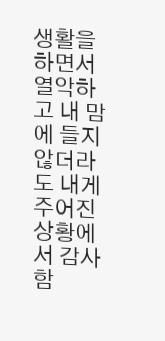생활을 하면서 열악하고 내 맘에 들지않더라도 내게 주어진 상황에서 감사함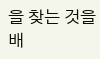을 찾는 것을 배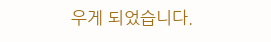우게 되었습니다.